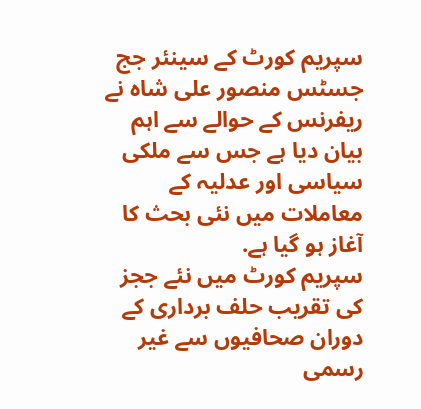سپریم کورٹ کے سینئر جج جسٹس منصور علی شاہ نے ریفرنس کے حوالے سے اہم بیان دیا ہے جس سے ملکی سیاسی اور عدلیہ کے معاملات میں نئی بحث کا آغاز ہو گیا ہے.
سپریم کورٹ میں نئے ججز کی تقریب حلف برداری کے دوران صحافیوں سے غیر رسمی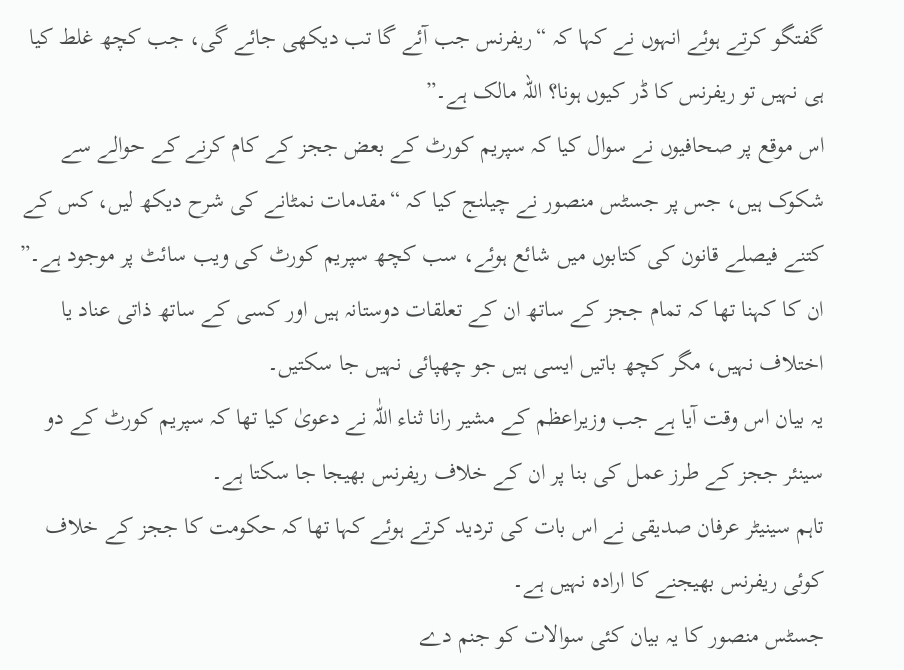گفتگو کرتے ہوئے انہوں نے کہا کہ “ریفرنس جب آئے گا تب دیکھی جائے گی، جب کچھ غلط کیا ہی نہیں تو ریفرنس کا ڈر کیوں ہونا؟ اللہ مالک ہے۔”
اس موقع پر صحافیوں نے سوال کیا کہ سپریم کورٹ کے بعض ججز کے کام کرنے کے حوالے سے شکوک ہیں، جس پر جسٹس منصور نے چیلنج کیا کہ “مقدمات نمٹانے کی شرح دیکھ لیں، کس کے کتنے فیصلے قانون کی کتابوں میں شائع ہوئے، سب کچھ سپریم کورٹ کی ویب سائٹ پر موجود ہے۔”
ان کا کہنا تھا کہ تمام ججز کے ساتھ ان کے تعلقات دوستانہ ہیں اور کسی کے ساتھ ذاتی عناد یا اختلاف نہیں، مگر کچھ باتیں ایسی ہیں جو چھپائی نہیں جا سکتیں۔
یہ بیان اس وقت آیا ہے جب وزیراعظم کے مشیر رانا ثناء اللّٰہ نے دعویٰ کیا تھا کہ سپریم کورٹ کے دو سینئر ججز کے طرز عمل کی بنا پر ان کے خلاف ریفرنس بھیجا جا سکتا ہے۔
تاہم سینیٹر عرفان صدیقی نے اس بات کی تردید کرتے ہوئے کہا تھا کہ حکومت کا ججز کے خلاف کوئی ریفرنس بھیجنے کا ارادہ نہیں ہے۔
جسٹس منصور کا یہ بیان کئی سوالات کو جنم دے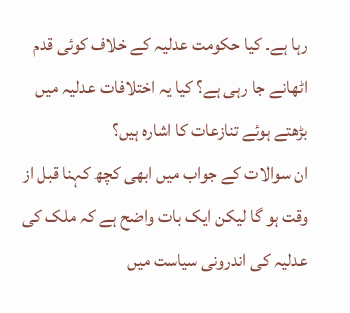رہا ہے۔ کیا حکومت عدلیہ کے خلاف کوئی قدم اٹھانے جا رہی ہے؟ کیا یہ اختلافات عدلیہ میں بڑھتے ہوئے تنازعات کا اشارہ ہیں؟
ان سوالات کے جواب میں ابھی کچھ کہنا قبل از وقت ہو گا لیکن ایک بات واضح ہے کہ ملک کی عدلیہ کی اندرونی سیاست میں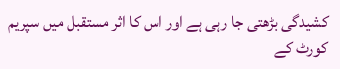کشیدگی بڑھتی جا رہی ہے اور اس کا اثر مستقبل میں سپریم کورٹ کے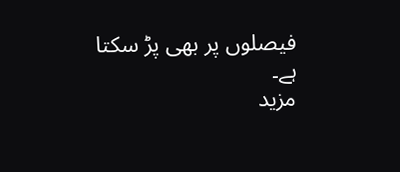فیصلوں پر بھی پڑ سکتا ہے۔
مزید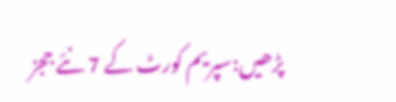پڑھیں:سپریم کورٹ کے 7 نئے ججز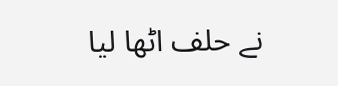نے حلف اٹھا لیا